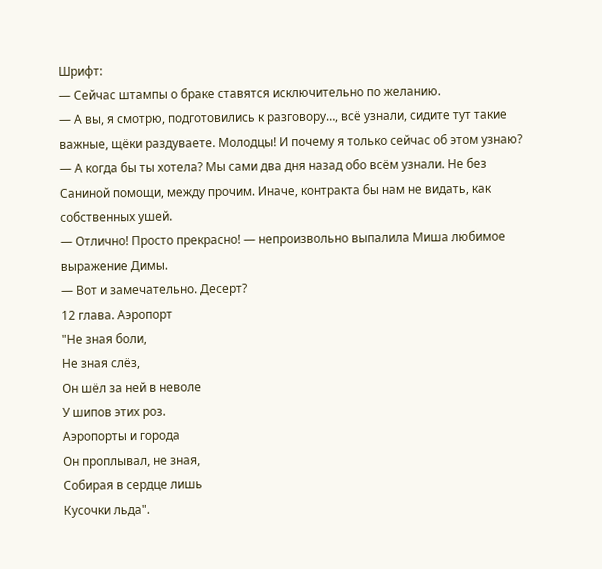Шрифт:
— Сейчас штампы о браке ставятся исключительно по желанию.
— А вы, я смотрю, подготовились к разговору…, всё узнали, сидите тут такие важные, щёки раздуваете. Молодцы! И почему я только сейчас об этом узнаю?
— А когда бы ты хотела? Мы сами два дня назад обо всём узнали. Не без Саниной помощи, между прочим. Иначе, контракта бы нам не видать, как собственных ушей.
— Отлично! Просто прекрасно! — непроизвольно выпалила Миша любимое выражение Димы.
— Вот и замечательно. Десерт?
12 глава. Аэропорт
"Не зная боли,
Не зная слёз,
Он шёл за ней в неволе
У шипов этих роз.
Аэропорты и города
Он проплывал, не зная,
Собирая в сердце лишь
Кусочки льда".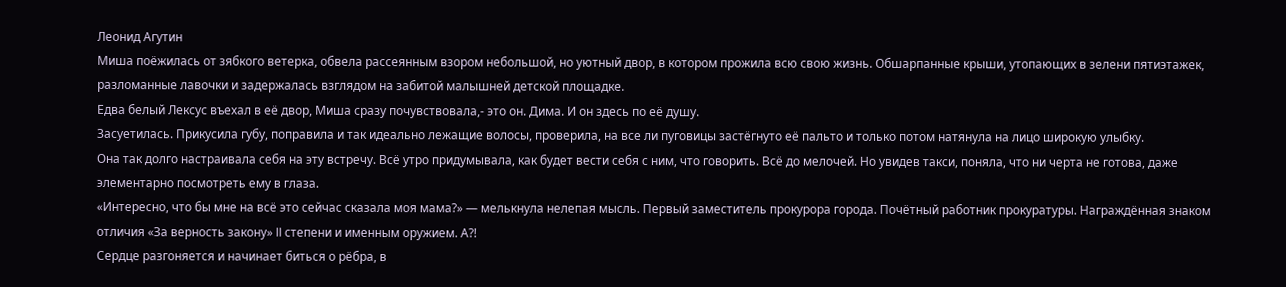Леонид Агутин
Миша поёжилась от зябкого ветерка, обвела рассеянным взором небольшой, но уютный двор, в котором прожила всю свою жизнь. Обшарпанные крыши, утопающих в зелени пятиэтажек, разломанные лавочки и задержалась взглядом на забитой малышней детской площадке.
Едва белый Лексус въехал в её двор, Миша сразу почувствовала,- это он. Дима. И он здесь по её душу.
Засуетилась. Прикусила губу, поправила и так идеально лежащие волосы, проверила, на все ли пуговицы застёгнуто её пальто и только потом натянула на лицо широкую улыбку.
Она так долго настраивала себя на эту встречу. Всё утро придумывала, как будет вести себя с ним, что говорить. Всё до мелочей. Но увидев такси, поняла, что ни черта не готова, даже элементарно посмотреть ему в глаза.
«Интересно, что бы мне на всё это сейчас сказала моя мама?» — мелькнула нелепая мысль. Первый заместитель прокурора города. Почётный работник прокуратуры. Награждённая знаком отличия «За верность закону» II степени и именным оружием. А?!
Сердце разгоняется и начинает биться о рёбра, в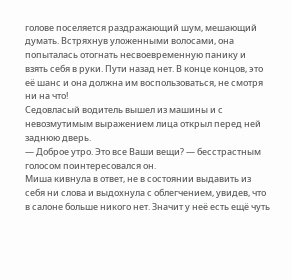голове поселяется раздражающий шум, мешающий думать. Встряхнув уложенными волосами, она попыталась отогнать несвоевременную панику и взять себя в руки. Пути назад нет. В конце концов, это её шанс и она должна им воспользоваться, не смотря ни на что!
Седовласый водитель вышел из машины и с невозмутимым выражением лица открыл перед ней заднюю дверь.
— Доброе утро. Это все Ваши вещи? — бесстрастным голосом поинтересовался он.
Миша кивнула в ответ, не в состоянии выдавить из себя ни слова и выдохнула с облегчением, увидев, что в салоне больше никого нет. Значит у неё есть ещё чуть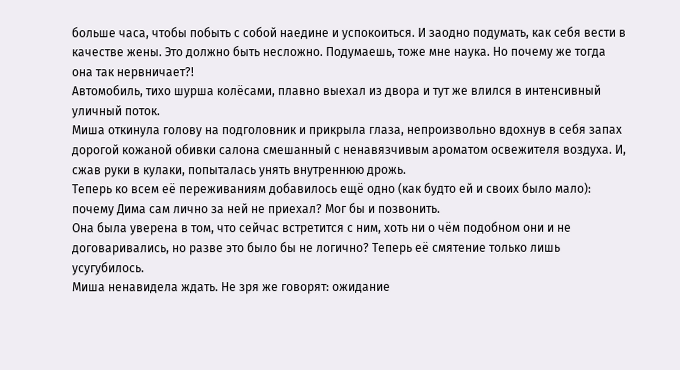больше часа, чтобы побыть с собой наедине и успокоиться. И заодно подумать, как себя вести в качестве жены. Это должно быть несложно. Подумаешь, тоже мне наука. Но почему же тогда она так нервничает?!
Автомобиль, тихо шурша колёсами, плавно выехал из двора и тут же влился в интенсивный уличный поток.
Миша откинула голову на подголовник и прикрыла глаза, непроизвольно вдохнув в себя запах дорогой кожаной обивки салона смешанный с ненавязчивым ароматом освежителя воздуха. И, сжав руки в кулаки, попыталась унять внутреннюю дрожь.
Теперь ко всем её переживаниям добавилось ещё одно (как будто ей и своих было мало): почему Дима сам лично за ней не приехал? Мог бы и позвонить.
Она была уверена в том, что сейчас встретится с ним, хоть ни о чём подобном они и не договаривались, но разве это было бы не логично? Теперь её смятение только лишь усугубилось.
Миша ненавидела ждать. Не зря же говорят: ожидание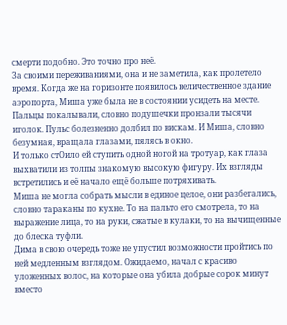смерти подобно. Это точно про неё.
За своими переживаниями, она и не заметила, как пролетело время. Когда же на горизонте появилось величественное здание аэропорта, Миша уже была не в состоянии усидеть на месте. Пальцы покалывали, словно подушечки пронзали тысячи иголок. Пульс болезненно долбил по вискам. И Миша, словно безумная, вращала глазами, пялясь в окно.
И только стОило ей ступить одной ногой на тротуар, как глаза выхватили из толпы знакомую высокую фигуру. Их взгляды встретились и её начало ещё больше потряхивать.
Миша не могла собрать мысли в единое целое, они разбегались, словно тараканы по кухне. То на пальто его смотрела, то на выражение лица, то на руки, сжатые в кулаки, то на вычищенные до блеска туфли.
Дима в свою очередь тоже не упустил возможности пройтись по ней медленным взглядом. Ожидаемо, начал с красиво уложенных волос, на которые она убила добрые сорок минут вместо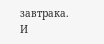завтрака. И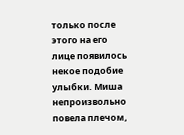только после этого на его лице появилось некое подобие улыбки. Миша непроизвольно повела плечом,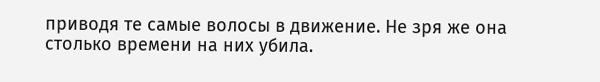приводя те самые волосы в движение. Не зря же она столько времени на них убила.